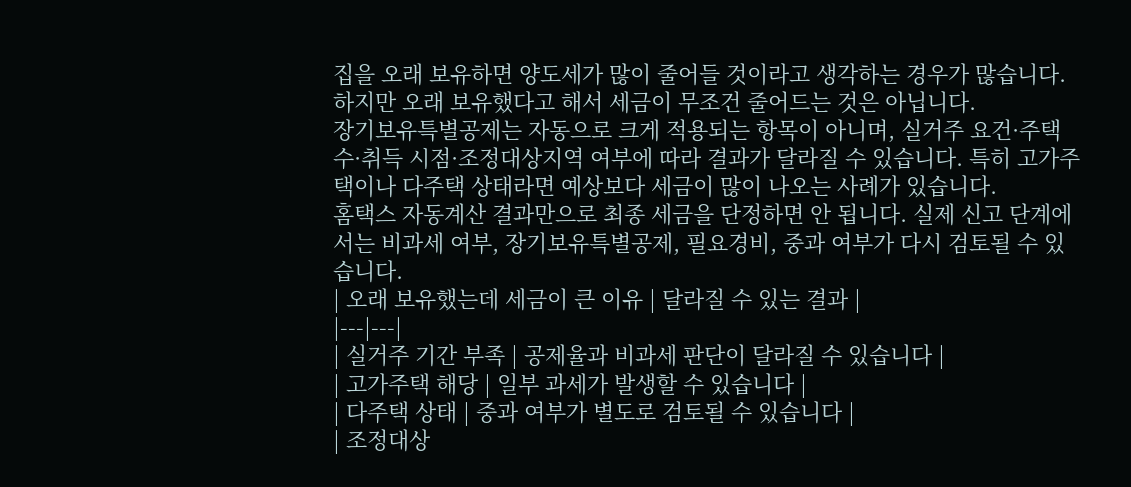집을 오래 보유하면 양도세가 많이 줄어들 것이라고 생각하는 경우가 많습니다. 하지만 오래 보유했다고 해서 세금이 무조건 줄어드는 것은 아닙니다.
장기보유특별공제는 자동으로 크게 적용되는 항목이 아니며, 실거주 요건·주택 수·취득 시점·조정대상지역 여부에 따라 결과가 달라질 수 있습니다. 특히 고가주택이나 다주택 상태라면 예상보다 세금이 많이 나오는 사례가 있습니다.
홈택스 자동계산 결과만으로 최종 세금을 단정하면 안 됩니다. 실제 신고 단계에서는 비과세 여부, 장기보유특별공제, 필요경비, 중과 여부가 다시 검토될 수 있습니다.
| 오래 보유했는데 세금이 큰 이유 | 달라질 수 있는 결과 |
|---|---|
| 실거주 기간 부족 | 공제율과 비과세 판단이 달라질 수 있습니다 |
| 고가주택 해당 | 일부 과세가 발생할 수 있습니다 |
| 다주택 상태 | 중과 여부가 별도로 검토될 수 있습니다 |
| 조정대상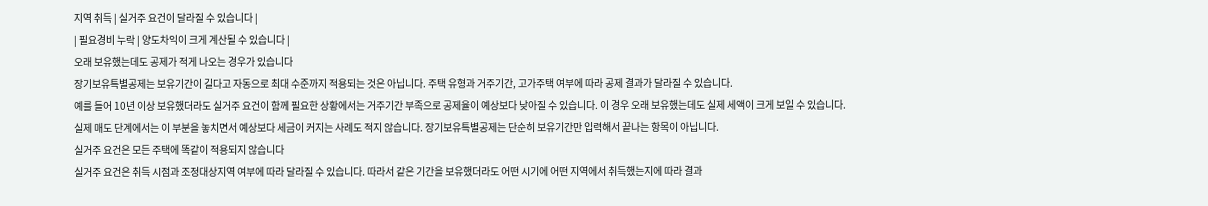지역 취득 | 실거주 요건이 달라질 수 있습니다 |
| 필요경비 누락 | 양도차익이 크게 계산될 수 있습니다 |
오래 보유했는데도 공제가 적게 나오는 경우가 있습니다
장기보유특별공제는 보유기간이 길다고 자동으로 최대 수준까지 적용되는 것은 아닙니다. 주택 유형과 거주기간, 고가주택 여부에 따라 공제 결과가 달라질 수 있습니다.
예를 들어 10년 이상 보유했더라도 실거주 요건이 함께 필요한 상황에서는 거주기간 부족으로 공제율이 예상보다 낮아질 수 있습니다. 이 경우 오래 보유했는데도 실제 세액이 크게 보일 수 있습니다.
실제 매도 단계에서는 이 부분을 놓치면서 예상보다 세금이 커지는 사례도 적지 않습니다. 장기보유특별공제는 단순히 보유기간만 입력해서 끝나는 항목이 아닙니다.
실거주 요건은 모든 주택에 똑같이 적용되지 않습니다
실거주 요건은 취득 시점과 조정대상지역 여부에 따라 달라질 수 있습니다. 따라서 같은 기간을 보유했더라도 어떤 시기에 어떤 지역에서 취득했는지에 따라 결과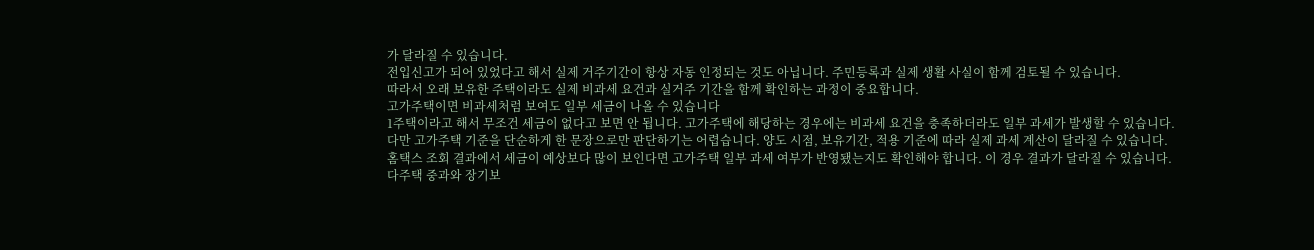가 달라질 수 있습니다.
전입신고가 되어 있었다고 해서 실제 거주기간이 항상 자동 인정되는 것도 아닙니다. 주민등록과 실제 생활 사실이 함께 검토될 수 있습니다.
따라서 오래 보유한 주택이라도 실제 비과세 요건과 실거주 기간을 함께 확인하는 과정이 중요합니다.
고가주택이면 비과세처럼 보여도 일부 세금이 나올 수 있습니다
1주택이라고 해서 무조건 세금이 없다고 보면 안 됩니다. 고가주택에 해당하는 경우에는 비과세 요건을 충족하더라도 일부 과세가 발생할 수 있습니다.
다만 고가주택 기준을 단순하게 한 문장으로만 판단하기는 어렵습니다. 양도 시점, 보유기간, 적용 기준에 따라 실제 과세 계산이 달라질 수 있습니다.
홈택스 조회 결과에서 세금이 예상보다 많이 보인다면 고가주택 일부 과세 여부가 반영됐는지도 확인해야 합니다. 이 경우 결과가 달라질 수 있습니다.
다주택 중과와 장기보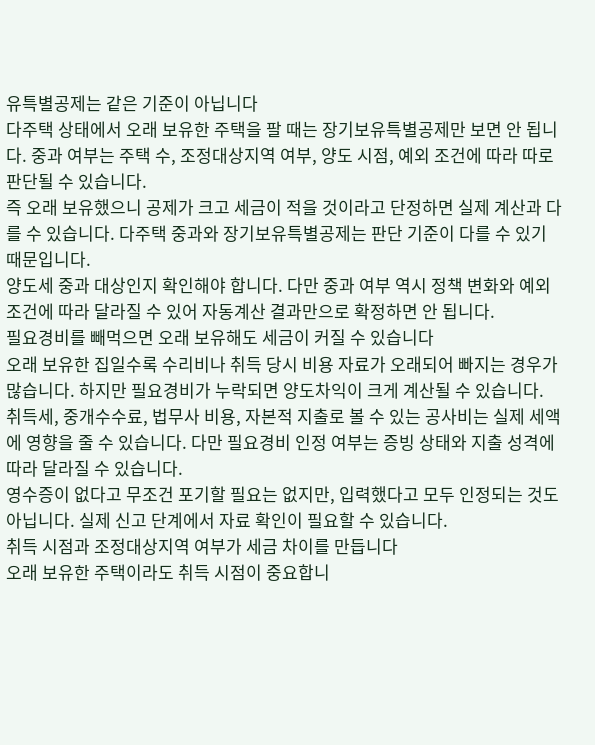유특별공제는 같은 기준이 아닙니다
다주택 상태에서 오래 보유한 주택을 팔 때는 장기보유특별공제만 보면 안 됩니다. 중과 여부는 주택 수, 조정대상지역 여부, 양도 시점, 예외 조건에 따라 따로 판단될 수 있습니다.
즉 오래 보유했으니 공제가 크고 세금이 적을 것이라고 단정하면 실제 계산과 다를 수 있습니다. 다주택 중과와 장기보유특별공제는 판단 기준이 다를 수 있기 때문입니다.
양도세 중과 대상인지 확인해야 합니다. 다만 중과 여부 역시 정책 변화와 예외 조건에 따라 달라질 수 있어 자동계산 결과만으로 확정하면 안 됩니다.
필요경비를 빼먹으면 오래 보유해도 세금이 커질 수 있습니다
오래 보유한 집일수록 수리비나 취득 당시 비용 자료가 오래되어 빠지는 경우가 많습니다. 하지만 필요경비가 누락되면 양도차익이 크게 계산될 수 있습니다.
취득세, 중개수수료, 법무사 비용, 자본적 지출로 볼 수 있는 공사비는 실제 세액에 영향을 줄 수 있습니다. 다만 필요경비 인정 여부는 증빙 상태와 지출 성격에 따라 달라질 수 있습니다.
영수증이 없다고 무조건 포기할 필요는 없지만, 입력했다고 모두 인정되는 것도 아닙니다. 실제 신고 단계에서 자료 확인이 필요할 수 있습니다.
취득 시점과 조정대상지역 여부가 세금 차이를 만듭니다
오래 보유한 주택이라도 취득 시점이 중요합니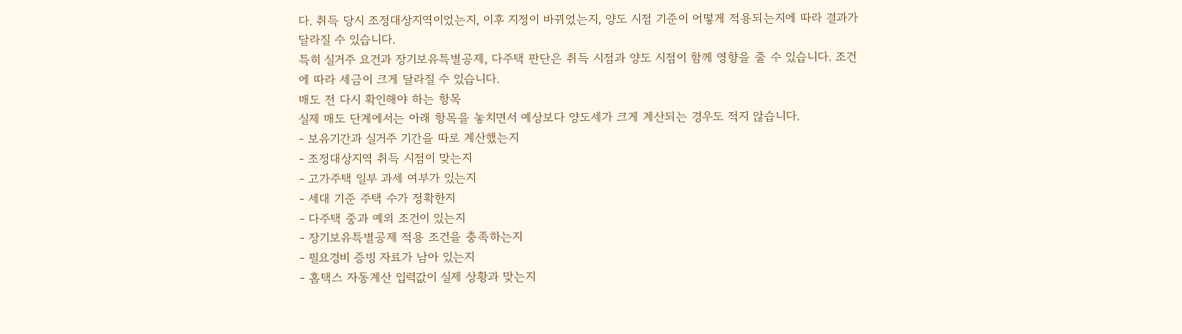다. 취득 당시 조정대상지역이었는지, 이후 지정이 바뀌었는지, 양도 시점 기준이 어떻게 적용되는지에 따라 결과가 달라질 수 있습니다.
특히 실거주 요건과 장기보유특별공제, 다주택 판단은 취득 시점과 양도 시점이 함께 영향을 줄 수 있습니다. 조건에 따라 세금이 크게 달라질 수 있습니다.
매도 전 다시 확인해야 하는 항목
실제 매도 단계에서는 아래 항목을 놓치면서 예상보다 양도세가 크게 계산되는 경우도 적지 않습니다.
- 보유기간과 실거주 기간을 따로 계산했는지
- 조정대상지역 취득 시점이 맞는지
- 고가주택 일부 과세 여부가 있는지
- 세대 기준 주택 수가 정확한지
- 다주택 중과 예외 조건이 있는지
- 장기보유특별공제 적용 조건을 충족하는지
- 필요경비 증빙 자료가 남아 있는지
- 홈택스 자동계산 입력값이 실제 상황과 맞는지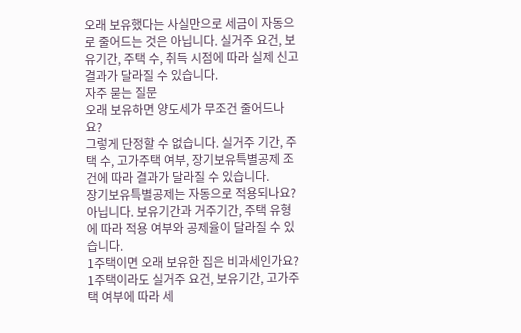오래 보유했다는 사실만으로 세금이 자동으로 줄어드는 것은 아닙니다. 실거주 요건, 보유기간, 주택 수, 취득 시점에 따라 실제 신고 결과가 달라질 수 있습니다.
자주 묻는 질문
오래 보유하면 양도세가 무조건 줄어드나요?
그렇게 단정할 수 없습니다. 실거주 기간, 주택 수, 고가주택 여부, 장기보유특별공제 조건에 따라 결과가 달라질 수 있습니다.
장기보유특별공제는 자동으로 적용되나요?
아닙니다. 보유기간과 거주기간, 주택 유형에 따라 적용 여부와 공제율이 달라질 수 있습니다.
1주택이면 오래 보유한 집은 비과세인가요?
1주택이라도 실거주 요건, 보유기간, 고가주택 여부에 따라 세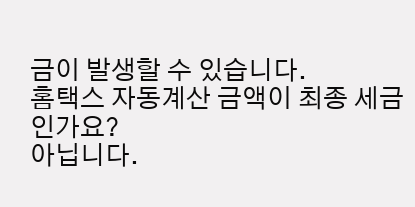금이 발생할 수 있습니다.
홈택스 자동계산 금액이 최종 세금인가요?
아닙니다.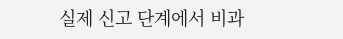실제 신고 단계에서 비과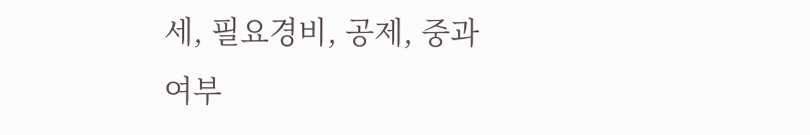세, 필요경비, 공제, 중과 여부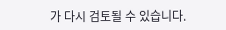가 다시 검토될 수 있습니다.